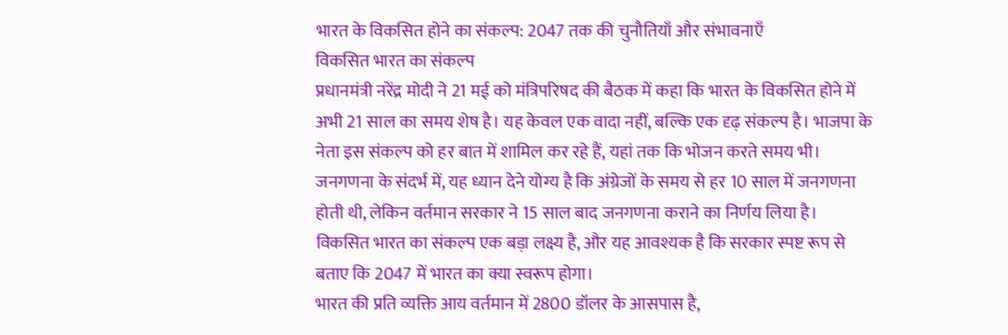भारत के विकसित होने का संकल्प: 2047 तक की चुनौतियाँ और संभावनाएँ
विकसित भारत का संकल्प
प्रधानमंत्री नरेंद्र मोदी ने 21 मई को मंत्रिपरिषद की बैठक में कहा कि भारत के विकसित होने में अभी 21 साल का समय शेष है। यह केवल एक वादा नहीं, बल्कि एक दृढ़ संकल्प है। भाजपा के नेता इस संकल्प को हर बात में शामिल कर रहे हैं, यहां तक कि भोजन करते समय भी।
जनगणना के संदर्भ में, यह ध्यान देने योग्य है कि अंग्रेजों के समय से हर 10 साल में जनगणना होती थी, लेकिन वर्तमान सरकार ने 15 साल बाद जनगणना कराने का निर्णय लिया है।
विकसित भारत का संकल्प एक बड़ा लक्ष्य है, और यह आवश्यक है कि सरकार स्पष्ट रूप से बताए कि 2047 में भारत का क्या स्वरूप होगा।
भारत की प्रति व्यक्ति आय वर्तमान में 2800 डॉलर के आसपास है,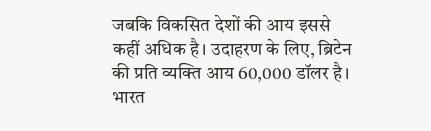जबकि विकसित देशों की आय इससे कहीं अधिक है। उदाहरण के लिए, ब्रिटेन की प्रति व्यक्ति आय 60,000 डॉलर है।
भारत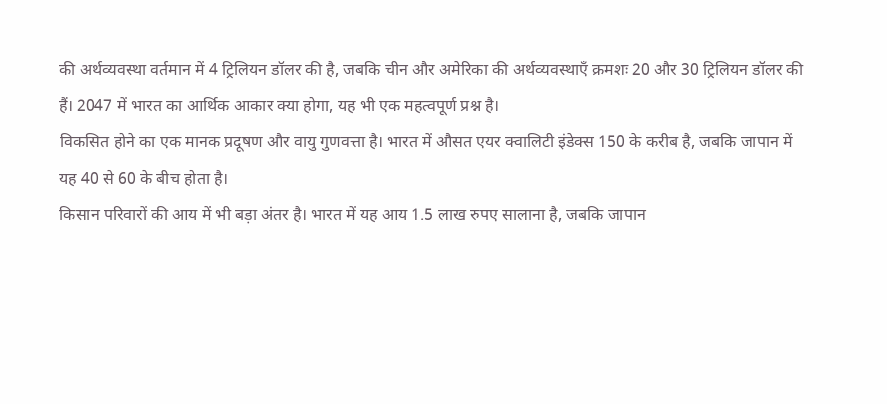की अर्थव्यवस्था वर्तमान में 4 ट्रिलियन डॉलर की है, जबकि चीन और अमेरिका की अर्थव्यवस्थाएँ क्रमशः 20 और 30 ट्रिलियन डॉलर की हैं। 2047 में भारत का आर्थिक आकार क्या होगा, यह भी एक महत्वपूर्ण प्रश्न है।
विकसित होने का एक मानक प्रदूषण और वायु गुणवत्ता है। भारत में औसत एयर क्वालिटी इंडेक्स 150 के करीब है, जबकि जापान में यह 40 से 60 के बीच होता है।
किसान परिवारों की आय में भी बड़ा अंतर है। भारत में यह आय 1.5 लाख रुपए सालाना है, जबकि जापान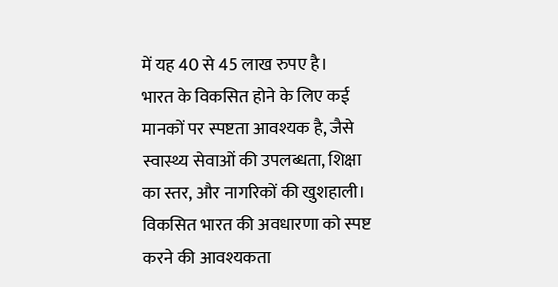में यह 40 से 45 लाख रुपए है।
भारत के विकसित होने के लिए कई मानकों पर स्पष्टता आवश्यक है, जैसे स्वास्थ्य सेवाओं की उपलब्धता, शिक्षा का स्तर, और नागरिकों की खुशहाली।
विकसित भारत की अवधारणा को स्पष्ट करने की आवश्यकता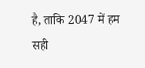है, ताकि 2047 में हम सही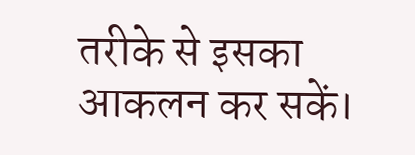तरीके से इसका आकलन कर सकें।